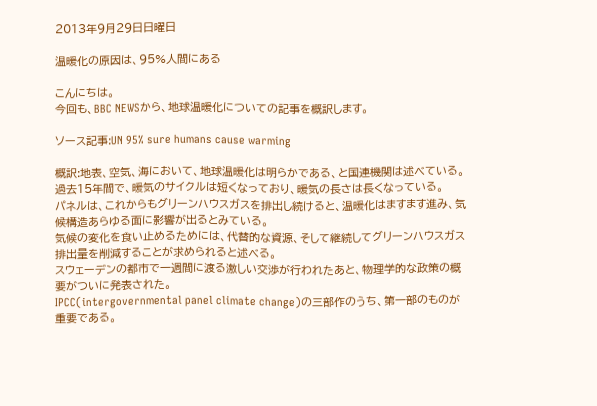2013年9月29日日曜日

温暖化の原因は、95%人間にある

こんにちは。
今回も、BBC NEWSから、地球温暖化についての記事を概訳します。

ソース記事:UN 95% sure humans cause warming

概訳:地表、空気、海において、地球温暖化は明らかである、と国連機関は述べている。
過去15年間で、暖気のサイクルは短くなっており、暖気の長さは長くなっている。
パネルは、これからもグリーンハウスガスを排出し続けると、温暖化はますます進み、気候構造あらゆる面に影響が出るとみている。
気候の変化を食い止めるためには、代替的な資源、そして継続してグリーンハウスガス排出量を削減することが求められると述べる。
スウェーデンの都市で一週間に渡る激しい交渉が行われたあと、物理学的な政策の概要がついに発表された。
IPCC(intergovernmental panel climate change)の三部作のうち、第一部のものが重要である。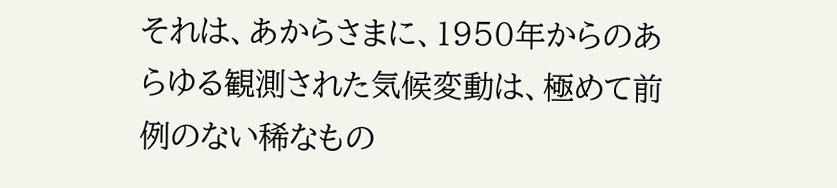それは、あからさまに、1950年からのあらゆる観測された気候変動は、極めて前例のない稀なもの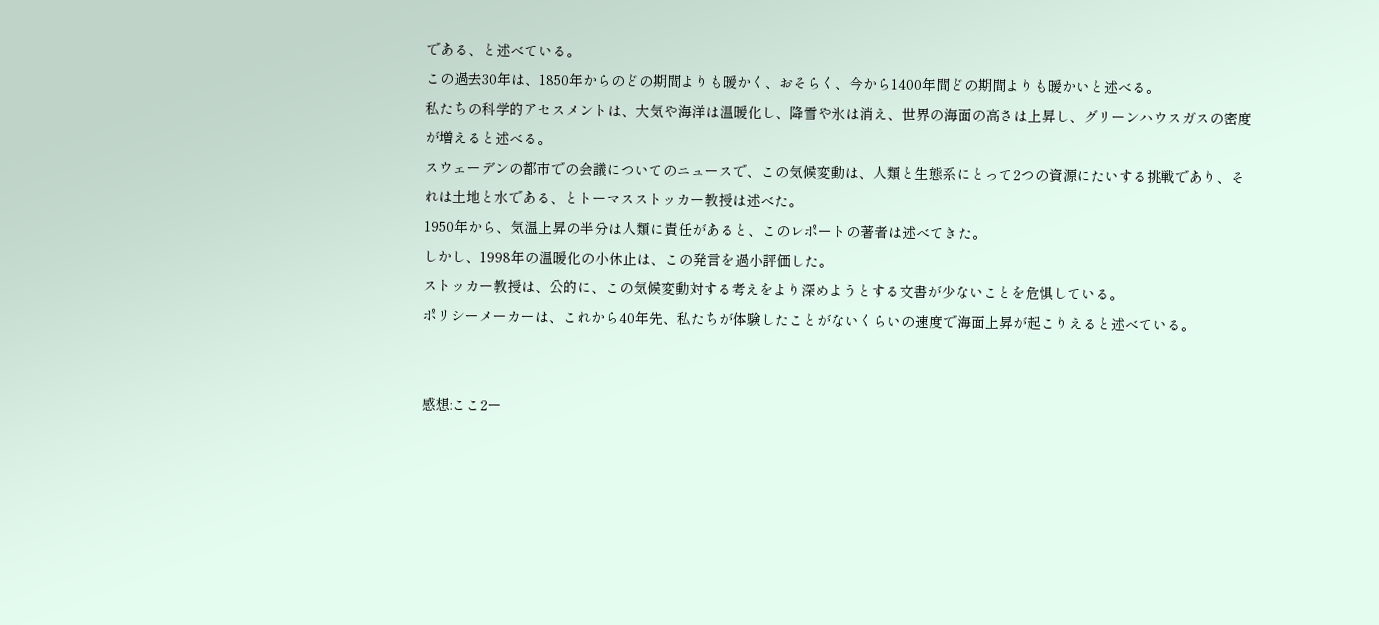である、と述べている。
この過去30年は、1850年からのどの期間よりも暖かく、おそらく、今から1400年間どの期間よりも暖かいと述べる。
私たちの科学的アセスメントは、大気や海洋は温暖化し、降雪や氷は消え、世界の海面の高さは上昇し、グリーンハウスガスの密度が増えると述べる。
スウェーデンの都市での会議についてのニュースで、この気候変動は、人類と生態系にとって2つの資源にたいする挑戦であり、それは土地と水である、とトーマスストッカー教授は述べた。
1950年から、気温上昇の半分は人類に責任があると、このレポートの著者は述べてきた。
しかし、1998年の温暖化の小休止は、この発言を過小評価した。
ストッカー教授は、公的に、この気候変動対する考えをより深めようとする文書が少ないことを危惧している。
ポリシーメーカーは、これから40年先、私たちが体験したことがないくらいの速度で海面上昇が起こりえると述べている。


感想:ここ2ー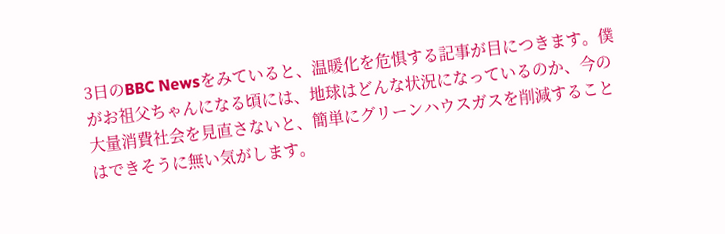3日のBBC Newsをみていると、温暖化を危惧する記事が目につきます。僕がお祖父ちゃんになる頃には、地球はどんな状況になっているのか、今の大量消費社会を見直さないと、簡単にグリーンハウスガスを削減することはできそうに無い気がします。